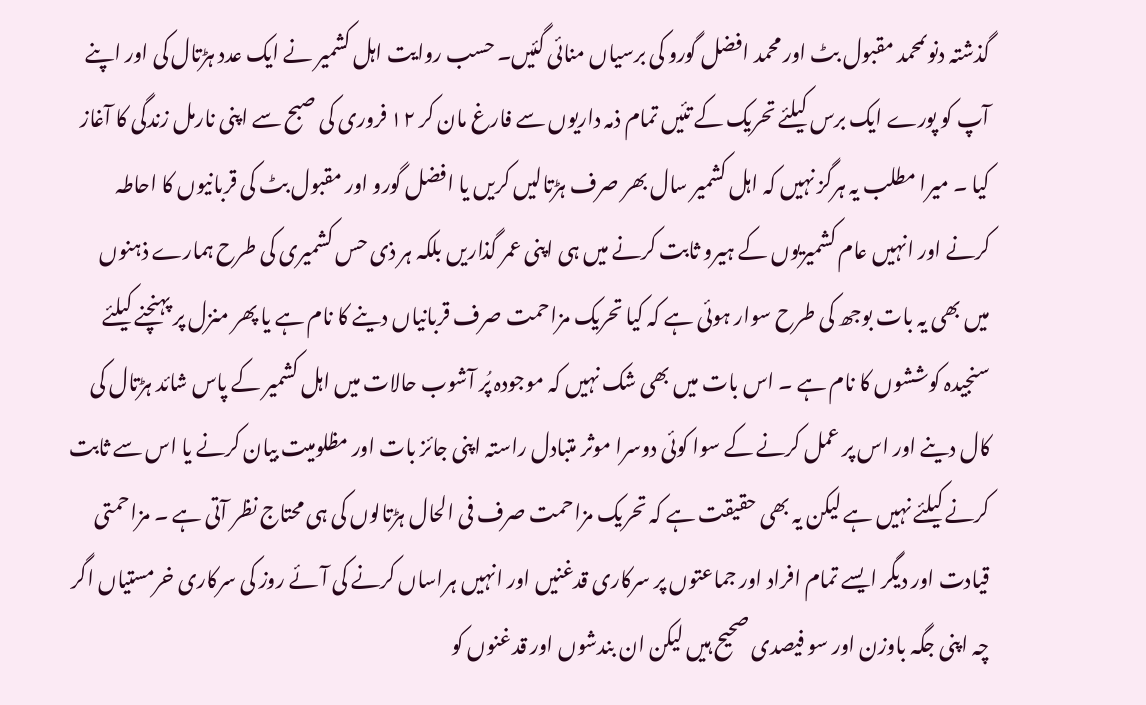گذشتہ دنوںمحمد مقبول بٹ اور محمد افضل گورو کی برسیاں منائی گئیں۔ حسب روایت اہل کشمیر نے ایک عدد ہڑتال کی اور اپنے آپ کو پورے ایک برس کیلئے تحریک کے تئیں تمام ذمہ داریوں سے فارغ مان کر ۱۲ فروری کی صبح سے اپنی نارمل زندگی کا آغاز کیا ۔ میرا مطلب یہ ہرگز نہیں کہ اہل کشمیر سال بھر صرف ہڑتالیں کریں یا افضل گورو اور مقبول بٹ کی قربانیوں کا احاطہ کرنے اور انہیں عام کشمیریوں کے ہیرو ثابت کرنے میں ہی اپنی عمر گذاریں بلکہ ہر ذی حس کشمیری کی طرح ہمارے ذہنوں میں بھی یہ بات بوجھ کی طرح سوار ہوئی ہے کہ کیا تحریک مزاحمت صرف قربانیاں دینے کا نام ہے یا پھر منزل پر پہنچنے کیلئے سنجیدہ کوششوں کا نام ہے ۔ اس بات میں بھی شک نہیں کہ موجودہ پُر آشوب حالات میں اہل کشمیر کے پاس شائد ہڑتال کی کال دینے اور اس پر عمل کرنے کے سوا کوئی دوسرا موثر متبادل راستہ اپنی جائز بات اور مظلومیت بیان کرنے یا اس سے ثابت کرنے کیلئے نہیں ہے لیکن یہ بھی حقیقت ہے کہ تحریک مزاحمت صرف فی الحال ہڑتالوں کی ہی محتاج نظر آتی ہے ۔ مزاحمتی قیادت اور دیگر ایسے تمام افراد اور جماعتوں پر سرکاری قدغنیں اور انہیں ہراساں کرنے کی آئے روز کی سرکاری خرمستیاں اگر چہ اپنی جگہ باوزن اور سو فیصدی صحیح ہیں لیکن ان بندشوں اور قدغنوں کو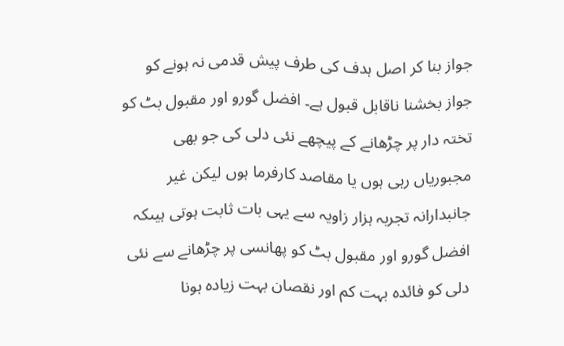جواز بنا کر اصل ہدف کی طرف پیش قدمی نہ ہونے کو جواز بخشنا ناقابل قبول ہے۔ افضل گورو اور مقبول بٹ کو تختہ دار پر چڑھانے کے پیچھے نئی دلی کی جو بھی مجبوریاں رہی ہوں یا مقاصد کارفرما ہوں لیکن غیر جانبدارانہ تجربہ ہزار زاویہ سے یہی بات ثابت ہوتی ہیںکہ افضل گورو اور مقبول بٹ کو پھانسی پر چڑھانے سے نئی دلی کو فائدہ بہت کم اور نقصان بہت زیادہ ہونا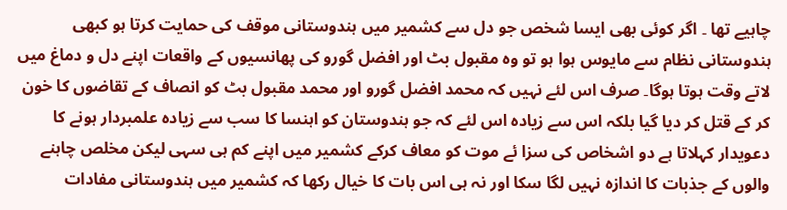چاہیے تھا ۔ اگر کوئی بھی ایسا شخص جو دل سے کشمیر میں ہندوستانی موقف کی حمایت کرتا ہو کبھی ہندوستانی نظام سے مایوس ہوا ہو تو وہ مقبول بٹ اور افضل گورو کی پھانسیوں کے واقعات اپنے دل و دماغ میں لاتے وقت ہوتا ہوگا۔ صرف اس لئے نہیں کہ محمد افضل گورو اور محمد مقبول بٹ کو انصاف کے تقاضوں کا خون کر کے قتل کر دیا گیا بلکہ اس سے زیادہ اس لئے کہ جو ہندوستان کو اہنسا کا سب سے زیادہ علمبردار ہونے کا دعویدار کہلاتا ہے دو اشخاص کی سزا ئے موت کو معاف کرکے کشمیر میں اپنے کم ہی سہی لیکن مخلص چاہنے والوں کے جذبات کا اندازہ نہیں لگا سکا اور نہ ہی اس بات کا خیال رکھا کہ کشمیر میں ہندوستانی مفادات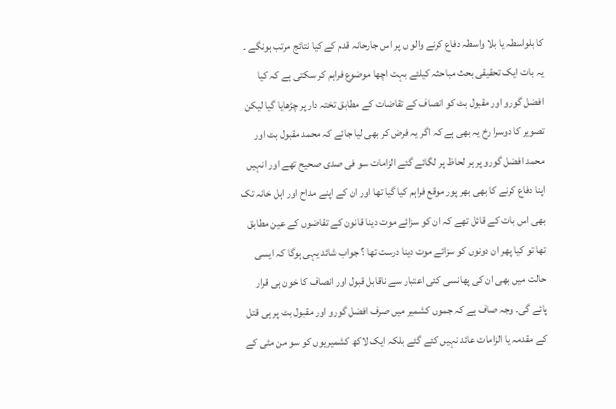کا بلواسطہ یا بلا واسطہ دفاع کرنے والو ں پر اس جارحانہ قدم کے کیا نتائج مرتب ہونگے ۔ یہ بات ایک تحقیقی بحث مباحثہ کیلئے بہت اچھا موضوع فراہم کر سکتی ہے کہ کیا افضل گورو اور مقبول بٹ کو انصاف کے تقاضات کے مطابق تختہ دار پر چڑھایا گیا لیکن تصویر کا دوسرا رخ یہ بھی ہے کہ اگر یہ فرض کر بھی لیا جائے کہ محمد مقبول بٹ اور محمد افضل گورو پر ہر لحاظ پر لگائے گئے الزامات سو فی صدی صحیح تھے اور انہیں اپنا دفاع کرنے کا بھی بھر پور موقع فراہم کیا گیا تھا اور ان کے اپنے مداح اور اہل خانہ تک بھی اس بات کے قائل تھے کہ ان کو سزائے موت دینا قانون کے تقاضوں کے عین مطابق تھا تو کیا پھر ان دونوں کو سزائے موت دینا درست تھا ؟ جواب شائد یہی ہوگا کہ ایسی حالت میں بھی ان کی پھانسی کئی اعتبار سے ناقابل قبول اور انصاف کا خون ہی قرار پائے گی۔ وجہ صاف ہے کہ جموں کشمیر میں صرف افضل گورو اور مقبول بٹ پر ہی قتل کے مقدمہ یا الزامات عائد نہیں کئے گئے بلکہ ایک لاکھ کشمیریوں کو سو من مٹی کے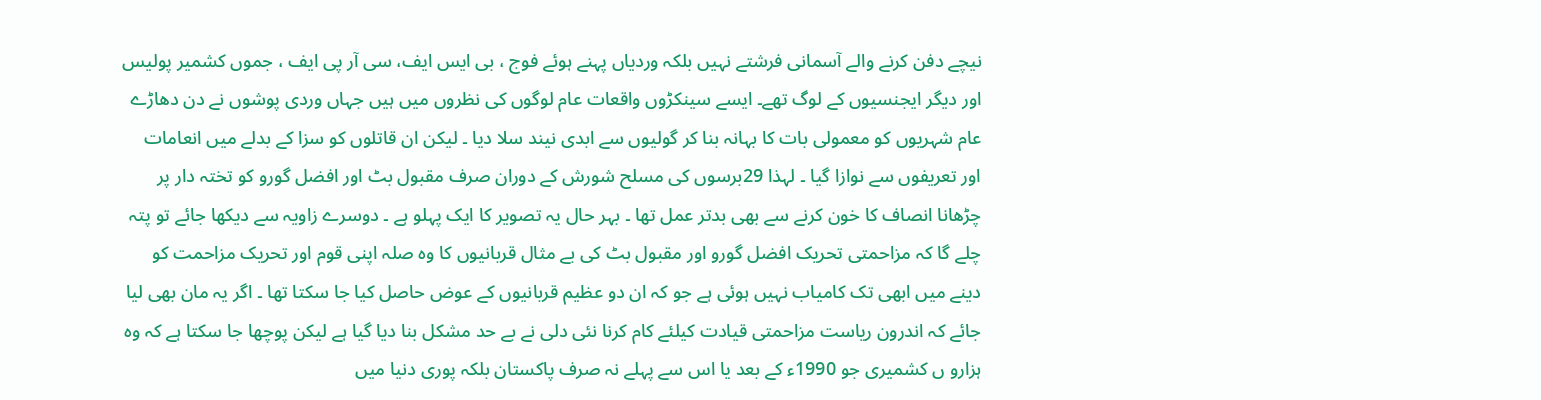نیچے دفن کرنے والے آسمانی فرشتے نہیں بلکہ وردیاں پہنے ہوئے فوج ، بی ایس ایف، سی آر پی ایف ، جموں کشمیر پولیس اور دیگر ایجنسیوں کے لوگ تھے۔ ایسے سینکڑوں واقعات عام لوگوں کی نظروں میں ہیں جہاں وردی پوشوں نے دن دھاڑے عام شہریوں کو معمولی بات کا بہانہ بنا کر گولیوں سے ابدی نیند سلا دیا ۔ لیکن ان قاتلوں کو سزا کے بدلے میں انعامات اور تعریفوں سے نوازا گیا ۔ لہذا 29برسوں کی مسلح شورش کے دوران صرف مقبول بٹ اور افضل گورو کو تختہ دار پر چڑھانا انصاف کا خون کرنے سے بھی بدتر عمل تھا ۔ بہر حال یہ تصویر کا ایک پہلو ہے ۔ دوسرے زاویہ سے دیکھا جائے تو پتہ چلے گا کہ مزاحمتی تحریک افضل گورو اور مقبول بٹ کی بے مثال قربانیوں کا وہ صلہ اپنی قوم اور تحریک مزاحمت کو دینے میں ابھی تک کامیاب نہیں ہوئی ہے جو کہ ان دو عظیم قربانیوں کے عوض حاصل کیا جا سکتا تھا ۔ اگر یہ مان بھی لیا جائے کہ اندرون ریاست مزاحمتی قیادت کیلئے کام کرنا نئی دلی نے بے حد مشکل بنا دیا گیا ہے لیکن پوچھا جا سکتا ہے کہ وہ ہزارو ں کشمیری جو 1990ء کے بعد یا اس سے پہلے نہ صرف پاکستان بلکہ پوری دنیا میں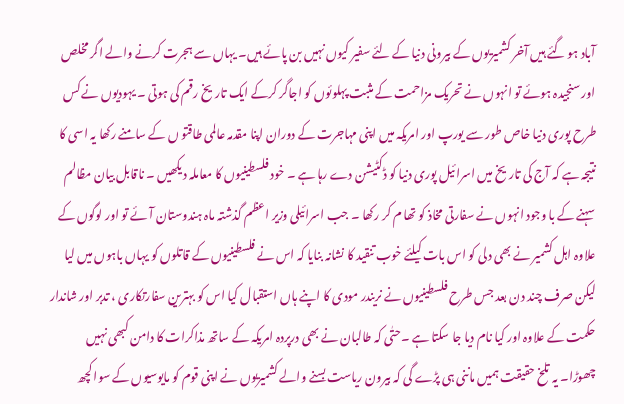آباد ہو گئے ہیں آخر کشمیریوں کے بیرونی دنیا کے لئے سفیر کیوں نہیں بن پائے ہیں۔ یہاں سے ہجرت کرنے والے اگر مخلص اور سنجیدہ ہوئے تو انہوں نے تحریک مزاحمت کے مثبت پہلوئوں کو اجاگر کرکے ایک تاریخ رقم کی ہوتی ۔ یہودیوں نے کس طرح پوری دنیا خاص طور سے یورپ اور امریکہ میں اپنی مہاجرت کے دوران اپنا مقدمہ عالمی طاقتو ں کے سامنے رکھا یہ اسی کا نتیجہ ہے کہ آج کی تاریخ میں اسرائیل پوری دنیا کو ڈکٹیشن دے رہا ہے ۔ خود فلسطینیوں کا معاملہ دیکھیں ۔ ناقابل بیان مظالم سہنے کے با وجود انہوں نے سفارتی مخاذ کو تھا م کر رکھا ۔ جب اسرائیلی وزیر اعظم گذشتہ ماہ ہندوستان آئے تو اور لوگوں کے علاوہ اہل کشمیر نے بھی دلی کو اس بات کیلئے خوب تنقید کا نشانہ بنایا کہ اس نے فلسطینیوں کے قاتلوں کو یہاں باہوں میں لیا لیکن صرف چند دن بعد جس طرح فلسطینیوں نے نریندر مودی کا اپنے ہاں استقبال کیا اس کو بہترین سفارتکاری ، تدبر اور شاندار حکمت کے علاوہ اور کیا نام دیا جا سکتا ہے ۔حتٰی کہ طالبان نے بھی درپردہ امریکہ کے ساتھ مذاکرات کا دامن کبھی نہیں چھوڑا۔ یہ تلخ حقیقت ہمیں ماننی ہی پڑے گی کہ بیرون ریاست بسنے والے کشمیریوں نے اپنی قوم کو مایوسیوں کے سوا کچھ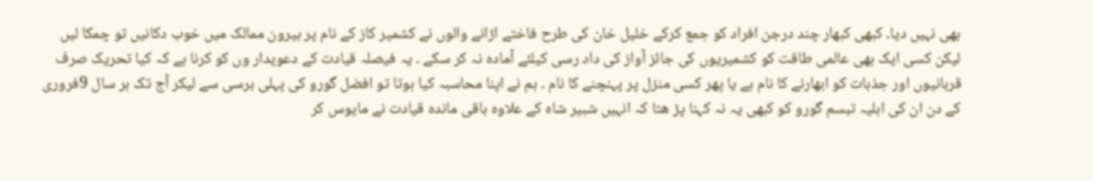بھی نہیں دیا۔ کبھی کبھار چند درجن افراد کو جمع کرکے خلیل خان کی طرح فاختے اڑانے والوں نے کشمیر کاز کے نام پر بیرون ممالک میں خوب دکانیں تو چمکا لیں لیکن کسی ایک بھی عالمی طاقت کو کشمیریوں کی جائز آواز کی داد رسی کیلئے آمادہ نہ کر سکے ۔ یہ فیصلہ قیادت کے دعویدار وں کو کرنا ہے کہ کیا تحریک صرف قربانیوں اور جذبات کو ابھارنے کا نام ہے یا پھر کسی منزل پر پہنچنے کا نام ۔ ہم نے اپنا محاسبہ کیا ہوتا تو افضل گورو کی پہلی برسی سے لیکر آج تک ہر سال 9فروری کے دن ان کی اہلیہ تبسم گورو کو کبھی یہ نہ کہنا پڑ ھتا کہ انہیں شبیر شاہ کے علاوہ باقی ماندہ قیادت نے مایوس کر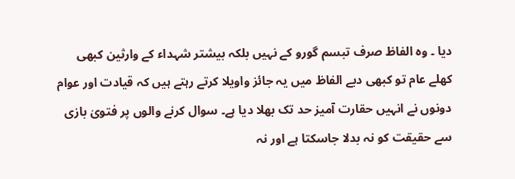دیا ۔ وہ الفاظ صرف تبسم گورو کے نہیں بلکہ بیشتر شہداء کے وارثین کبھی کھلے عام تو کبھی دبے الفاظ میں یہ جائز واویلا کرتے رہتے ہیں کہ قیادت اور عوام دونوں نے انہیں حقارت آمیز حد تک بھلا دیا ہے۔ سوال کرنے والوں پر فتویٰ بازی سے حقیقت کو نہ بدلا جاسکتا ہے اور نہ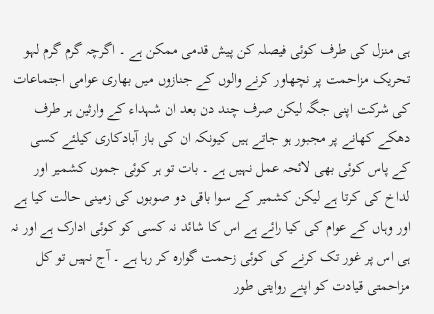ہی منزل کی طرف کوئی فیصلہ کن پیش قدمی ممکن ہے ۔ اگرچہ گرم گرم لہو تحریک مزاحمت پر نچھاور کرنے والوں کے جنازوں میں بھاری عوامی اجتماعات کی شرکت اپنی جگہ لیکن صرف چند دن بعد ان شہداء کے وارثین ہر طرف دھکے کھانے پر مجبور ہو جاتے ہیں کیونکہ ان کی باز آبادکاری کیلئے کسی کے پاس کوئی بھی لائحہ عمل نہیں ہے ۔ بات تو ہر کوئی جموں کشمیر اور لداخ کی کرتا ہے لیکن کشمیر کے سوا باقی دو صوبوں کی زمینی حالت کیا ہے اور وہاں کے عوام کی کیا رائے ہے اس کا شائد نہ کسی کو کوئی ادارک ہے اور نہ ہی اس پر غور تک کرنے کی کوئی زحمت گوارہ کر رہا ہے ۔ آج نہیں تو کل مزاحمتی قیادت کو اپنے روایتی طور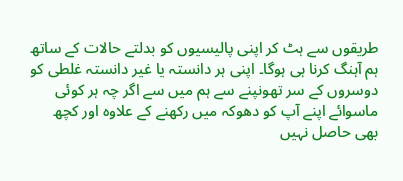طریقوں سے ہٹ کر اپنی پالیسیوں کو بدلتے حالات کے ساتھ ہم آہنگ کرنا ہی ہوگا۔ اپنی ہر دانستہ یا غیر دانستہ غلطی کو دوسروں کے سر تھونپنے سے ہم میں سے اگر چہ ہر کوئی ماسوائے اپنے آپ کو دھوکہ میں رکھنے کے علاوہ اور کچھ بھی حاصل نہیں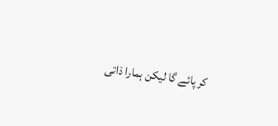کر پائے گا لیکن ہمارا ذاتی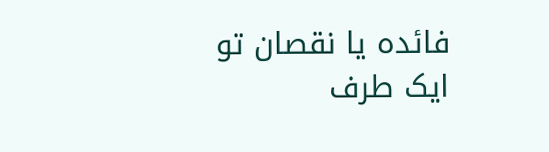فائدہ یا نقصان تو ایک طرف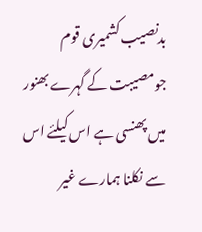بدنصیب کشمیری قوم جومصیبت کے گہرے بھنور میں پھنسی ہے اس کیلئے اس سے نکلنا ہمارے غیر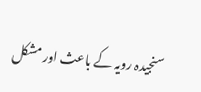سنجیدہ رویہ کے باعث اور مشکل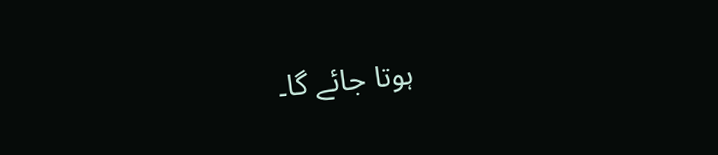ہوتا جائے گا۔